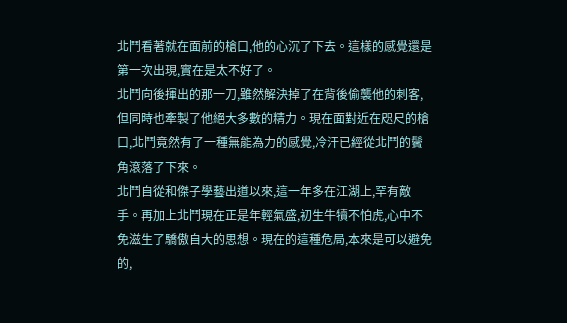北鬥看著就在面前的槍口,他的心沉了下去。這樣的感覺還是第一次出現,實在是太不好了。
北鬥向後揮出的那一刀,雖然解決掉了在背後偷襲他的刺客,但同時也牽製了他絕大多數的精力。現在面對近在咫尺的槍口,北鬥竟然有了一種無能為力的感覺,冷汗已經從北鬥的鬢角滾落了下來。
北鬥自從和傑子學藝出道以來,這一年多在江湖上,罕有敵手。再加上北鬥現在正是年輕氣盛,初生牛犢不怕虎,心中不免滋生了驕傲自大的思想。現在的這種危局,本來是可以避免的,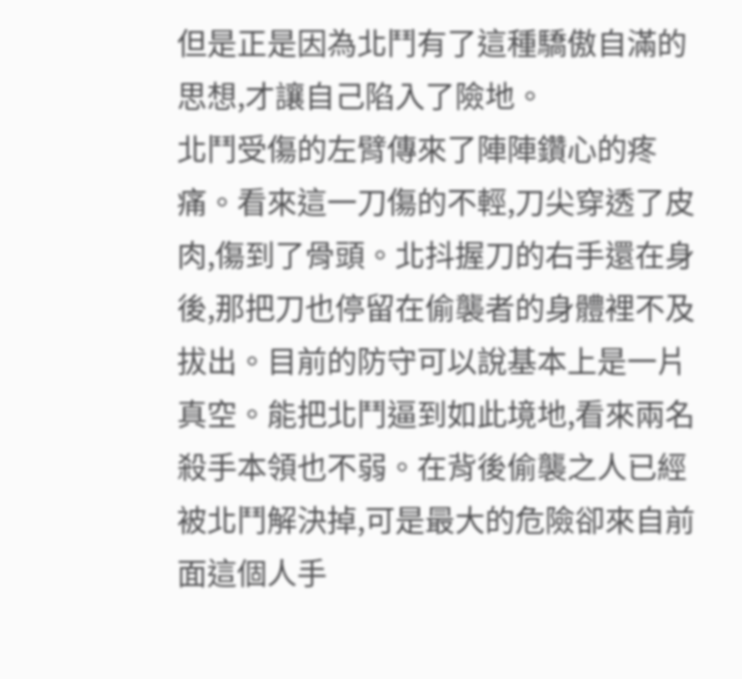但是正是因為北鬥有了這種驕傲自滿的思想,才讓自己陷入了險地。
北鬥受傷的左臂傳來了陣陣鑽心的疼痛。看來這一刀傷的不輕,刀尖穿透了皮肉,傷到了骨頭。北抖握刀的右手還在身後,那把刀也停留在偷襲者的身體裡不及拔出。目前的防守可以說基本上是一片真空。能把北鬥逼到如此境地,看來兩名殺手本領也不弱。在背後偷襲之人已經被北鬥解決掉,可是最大的危險卻來自前面這個人手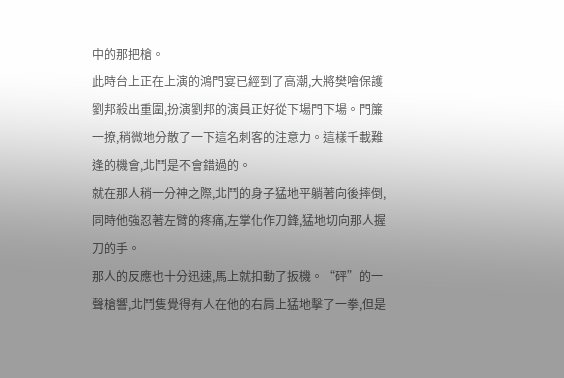中的那把槍。
此時台上正在上演的鴻門宴已經到了高潮,大將樊噲保護劉邦殺出重圍,扮演劉邦的演員正好從下場門下場。門簾一撩,稍微地分散了一下這名刺客的注意力。這樣千載難逢的機會,北鬥是不會錯過的。
就在那人稍一分神之際,北鬥的身子猛地平躺著向後摔倒,同時他強忍著左臂的疼痛,左掌化作刀鋒,猛地切向那人握刀的手。
那人的反應也十分迅速,馬上就扣動了扳機。“砰”的一聲槍響,北鬥隻覺得有人在他的右肩上猛地擊了一拳,但是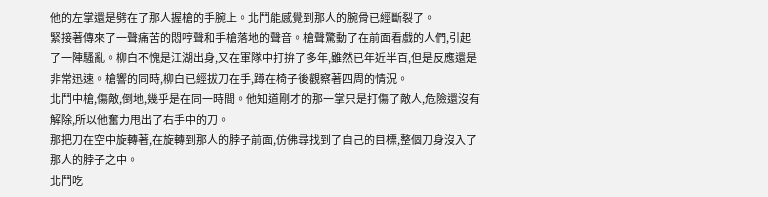他的左掌還是劈在了那人握槍的手腕上。北鬥能感覺到那人的腕骨已經斷裂了。
緊接著傳來了一聲痛苦的悶哼聲和手槍落地的聲音。槍聲驚動了在前面看戲的人們,引起了一陣騷亂。柳白不愧是江湖出身,又在軍隊中打拚了多年,雖然已年近半百,但是反應還是非常迅速。槍響的同時,柳白已經拔刀在手,蹲在椅子後觀察著四周的情況。
北鬥中槍,傷敵,倒地,幾乎是在同一時間。他知道剛才的那一掌只是打傷了敵人,危險還沒有解除,所以他奮力甩出了右手中的刀。
那把刀在空中旋轉著,在旋轉到那人的脖子前面,仿佛尋找到了自己的目標,整個刀身沒入了那人的脖子之中。
北鬥吃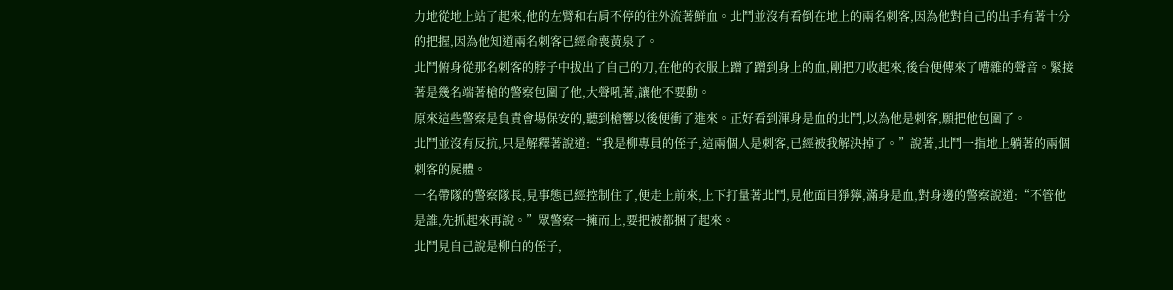力地從地上站了起來,他的左臂和右肩不停的往外流著鮮血。北鬥並沒有看倒在地上的兩名刺客,因為他對自己的出手有著十分的把握,因為他知道兩名刺客已經命喪黃泉了。
北鬥俯身從那名刺客的脖子中拔出了自己的刀,在他的衣服上蹭了蹭到身上的血,剛把刀收起來,後台便傳來了嘈雜的聲音。緊接著是幾名端著槍的警察包圍了他,大聲吼著,讓他不要動。
原來這些警察是負責會場保安的,聽到槍響以後便衝了進來。正好看到渾身是血的北鬥,以為他是刺客,願把他包圍了。
北鬥並沒有反抗,只是解釋著說道:“我是柳專員的侄子,這兩個人是刺客,已經被我解決掉了。”說著,北鬥一指地上躺著的兩個刺客的屍體。
一名帶隊的警察隊長,見事態已經控制住了,便走上前來,上下打量著北鬥,見他面目猙獰,滿身是血,對身邊的警察說道:“不管他是誰,先抓起來再說。”眾警察一擁而上,要把被都捆了起來。
北鬥見自己說是柳白的侄子,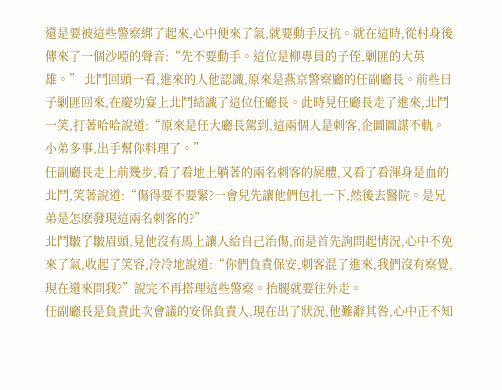還是要被這些警察綁了起來,心中便來了氣,就要動手反抗。就在這時,從村身後傳來了一個沙啞的聲音:“先不要動手。這位是柳專員的子侄,剿匪的大英雄。” 北鬥回頭一看,進來的人他認識,原來是燕京警察廳的任副廳長。前些日子剿匪回來,在慶功宴上北鬥結識了這位任廳長。此時見任廳長走了進來,北鬥一笑,打著哈哈說道:“原來是任大廳長駕到,這兩個人是刺客,企圖圖謀不軌。小弟多事,出手幫你料理了。”
任副廳長走上前幾步,看了看地上躺著的兩名刺客的屍體,又看了看渾身是血的北鬥,笑著說道:“傷得要不要緊?一會兒先讓他們包扎一下,然後去醫院。是兄弟是怎麽發現這兩名刺客的?”
北鬥皺了皺眉頭,見他沒有馬上讓人給自己治傷,而是首先詢問起情況,心中不免來了氣,收起了笑容,冷冷地說道:“你們負責保安,刺客混了進來,我們沒有察覺,現在還來問我?”說完不再搭理這些警察。抬腿就要往外走。
任副廳長是負責此次會議的安保負責人,現在出了狀況,他難辭其咎,心中正不知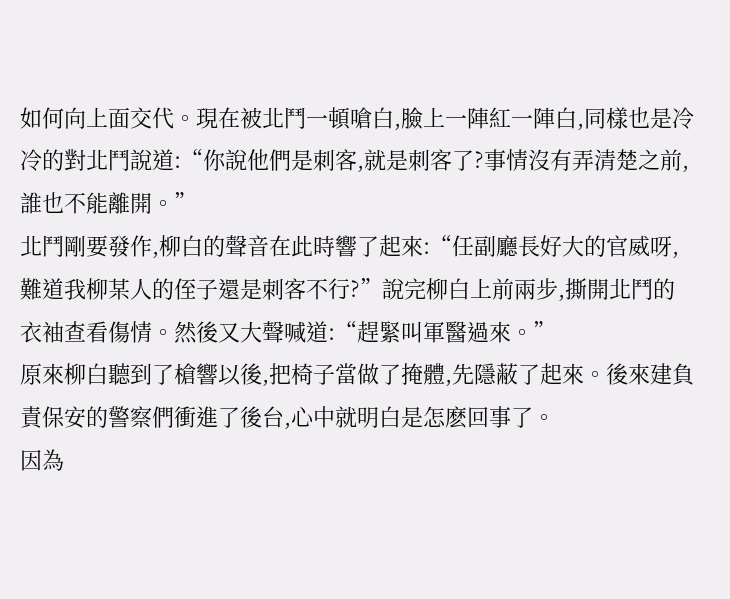如何向上面交代。現在被北鬥一頓嗆白,臉上一陣紅一陣白,同樣也是冷冷的對北鬥說道:“你說他們是刺客,就是刺客了?事情沒有弄清楚之前,誰也不能離開。”
北鬥剛要發作,柳白的聲音在此時響了起來:“任副廳長好大的官威呀,難道我柳某人的侄子還是刺客不行?”說完柳白上前兩步,撕開北鬥的衣袖查看傷情。然後又大聲喊道:“趕緊叫軍醫過來。”
原來柳白聽到了槍響以後,把椅子當做了掩體,先隱蔽了起來。後來建負責保安的警察們衝進了後台,心中就明白是怎麽回事了。
因為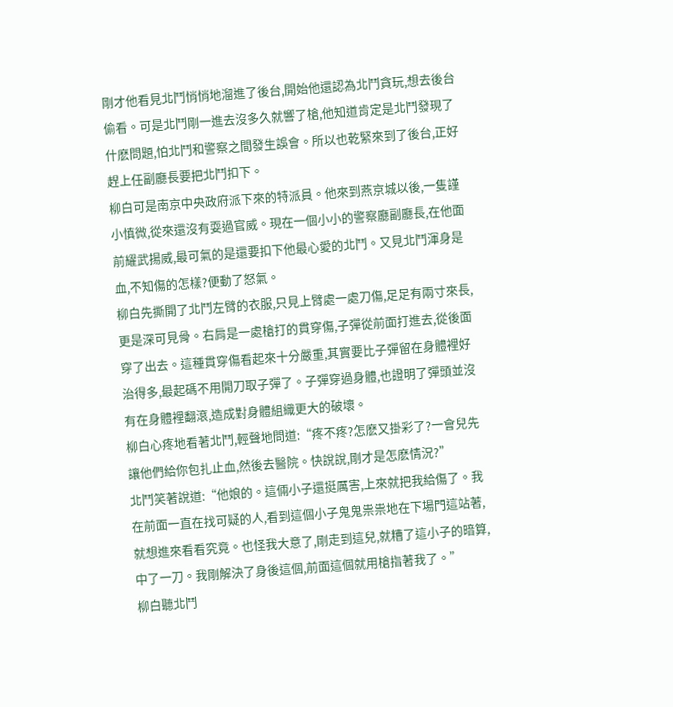剛才他看見北鬥悄悄地溜進了後台,開始他還認為北鬥貪玩,想去後台偷看。可是北鬥剛一進去沒多久就響了槍,他知道肯定是北鬥發現了什麽問題,怕北鬥和警察之間發生誤會。所以也乾緊來到了後台,正好趕上任副廳長要把北鬥扣下。
柳白可是南京中央政府派下來的特派員。他來到燕京城以後,一隻謹小慎微,從來還沒有耍過官威。現在一個小小的警察廳副廳長,在他面前耀武揚威,最可氣的是還要扣下他最心愛的北鬥。又見北鬥渾身是血,不知傷的怎樣?便動了怒氣。
柳白先撕開了北鬥左臂的衣服,只見上臂處一處刀傷,足足有兩寸來長,更是深可見骨。右肩是一處槍打的貫穿傷,子彈從前面打進去,從後面穿了出去。這種貫穿傷看起來十分嚴重,其實要比子彈留在身體裡好治得多,最起碼不用開刀取子彈了。子彈穿過身體,也證明了彈頭並沒有在身體裡翻滾,造成對身體組織更大的破壞。
柳白心疼地看著北鬥,輕聲地問道:“疼不疼?怎麽又掛彩了?一會兒先讓他們給你包扎止血,然後去醫院。快說說,剛才是怎麽情況?”
北鬥笑著說道:“他娘的。這倆小子還挺厲害,上來就把我給傷了。我在前面一直在找可疑的人,看到這個小子鬼鬼祟祟地在下場門這站著,就想進來看看究竟。也怪我大意了,剛走到這兒,就糟了這小子的暗算,中了一刀。我剛解決了身後這個,前面這個就用槍指著我了。”
柳白聽北鬥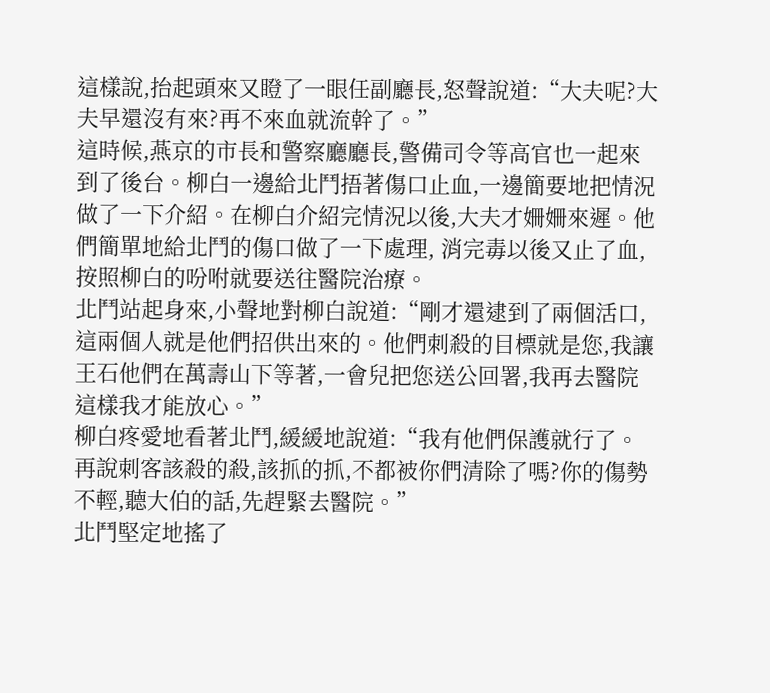這樣說,抬起頭來又瞪了一眼任副廳長,怒聲說道:“大夫呢?大夫早還沒有來?再不來血就流幹了。”
這時候,燕京的市長和警察廳廳長,警備司令等高官也一起來到了後台。柳白一邊給北鬥捂著傷口止血,一邊簡要地把情況做了一下介紹。在柳白介紹完情況以後,大夫才姍姍來遲。他們簡單地給北鬥的傷口做了一下處理, 消完毒以後又止了血,按照柳白的吩咐就要送往醫院治療。
北鬥站起身來,小聲地對柳白說道:“剛才還逮到了兩個活口,這兩個人就是他們招供出來的。他們刺殺的目標就是您,我讓王石他們在萬壽山下等著,一會兒把您送公回署,我再去醫院這樣我才能放心。”
柳白疼愛地看著北鬥,緩緩地說道:“我有他們保護就行了。再說刺客該殺的殺,該抓的抓,不都被你們清除了嗎?你的傷勢不輕,聽大伯的話,先趕緊去醫院。”
北鬥堅定地搖了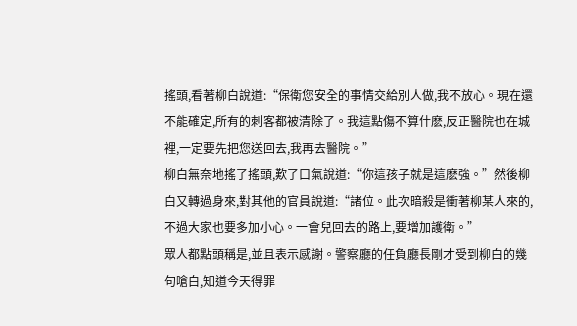搖頭,看著柳白說道:“保衛您安全的事情交給別人做,我不放心。現在還不能確定,所有的刺客都被清除了。我這點傷不算什麽,反正醫院也在城裡,一定要先把您送回去,我再去醫院。”
柳白無奈地搖了搖頭,歎了口氣說道:“你這孩子就是這麽強。”然後柳白又轉過身來,對其他的官員說道:“諸位。此次暗殺是衝著柳某人來的,不過大家也要多加小心。一會兒回去的路上,要增加護衛。”
眾人都點頭稱是,並且表示感謝。警察廳的任負廳長剛才受到柳白的幾句嗆白,知道今天得罪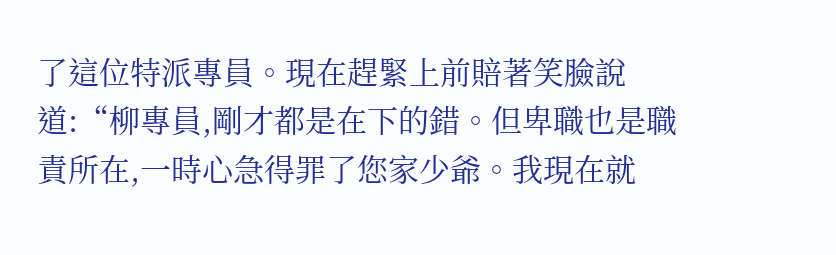了這位特派專員。現在趕緊上前賠著笑臉說道:“柳專員,剛才都是在下的錯。但卑職也是職責所在,一時心急得罪了您家少爺。我現在就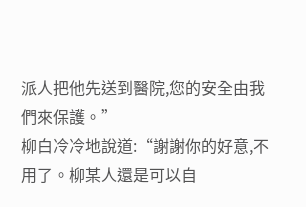派人把他先送到醫院,您的安全由我們來保護。”
柳白冷冷地說道:“謝謝你的好意,不用了。柳某人還是可以自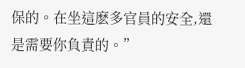保的。在坐這麽多官員的安全,還是需要你負責的。”